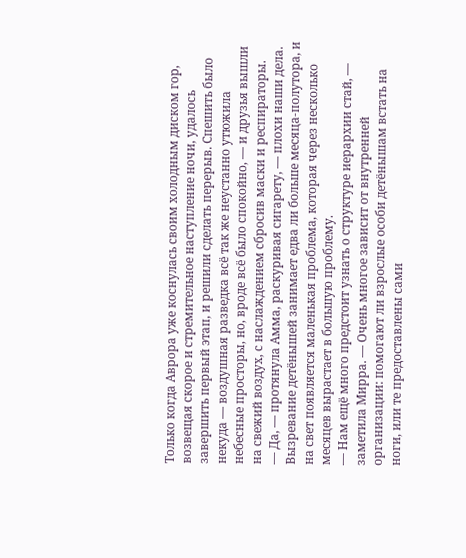Только когда Аврора уже коснулась своим холодным диском гор, возвещая скорое и стремительное наступление ночи, удалось завершить первый этап, и решили сделать перерыв. Спешить было некуда — воздушная разведка всё так же неустанно утюжила небесные просторы, но, вроде всё было спокойно, — и друзья вышли на свежий воздух, с наслаждением сбросив маски и респираторы.
— Да, — протянула Амма, раскуривая сигарету, — плохи наши дела. Вызревание детёнышей занимает едва ли больше месяца-полутора, и на свет появляется маленькая проблема, которая через несколько месяцев вырастает в большую проблему.
— Нам ещё много предстоит узнать о структуре иерархии стай, — заметила Мирра. — Очень многое зависит от внутренней организации: помогают ли взрослые особи детёнышам встать на ноги, или те предоставлены сами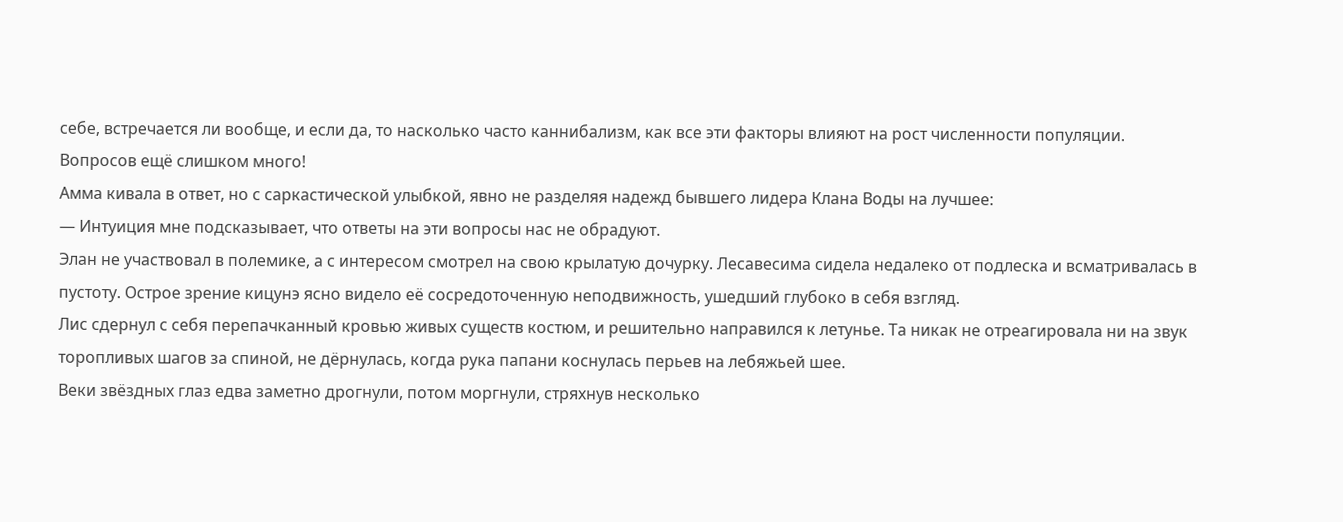себе, встречается ли вообще, и если да, то насколько часто каннибализм, как все эти факторы влияют на рост численности популяции. Вопросов ещё слишком много!
Амма кивала в ответ, но с саркастической улыбкой, явно не разделяя надежд бывшего лидера Клана Воды на лучшее:
— Интуиция мне подсказывает, что ответы на эти вопросы нас не обрадуют.
Элан не участвовал в полемике, а с интересом смотрел на свою крылатую дочурку. Лесавесима сидела недалеко от подлеска и всматривалась в пустоту. Острое зрение кицунэ ясно видело её сосредоточенную неподвижность, ушедший глубоко в себя взгляд.
Лис сдернул с себя перепачканный кровью живых существ костюм, и решительно направился к летунье. Та никак не отреагировала ни на звук торопливых шагов за спиной, не дёрнулась, когда рука папани коснулась перьев на лебяжьей шее.
Веки звёздных глаз едва заметно дрогнули, потом моргнули, стряхнув несколько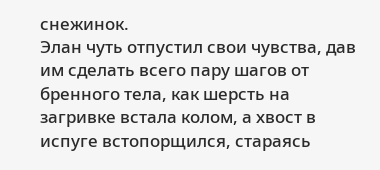снежинок.
Элан чуть отпустил свои чувства, дав им сделать всего пару шагов от бренного тела, как шерсть на загривке встала колом, а хвост в испуге встопорщился, стараясь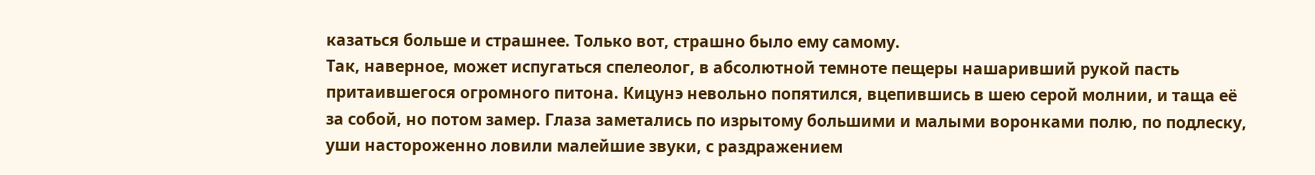казаться больше и страшнее. Только вот, страшно было ему самому.
Так, наверное, может испугаться спелеолог, в абсолютной темноте пещеры нашаривший рукой пасть притаившегося огромного питона. Кицунэ невольно попятился, вцепившись в шею серой молнии, и таща её за собой, но потом замер. Глаза заметались по изрытому большими и малыми воронками полю, по подлеску, уши настороженно ловили малейшие звуки, с раздражением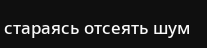стараясь отсеять шум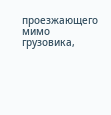проезжающего мимо грузовика,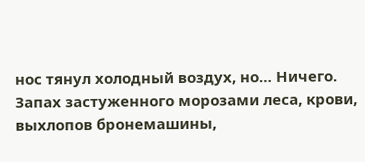нос тянул холодный воздух, но… Ничего. Запах застуженного морозами леса, крови, выхлопов бронемашины,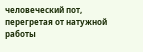человеческий пот, перегретая от натужной работы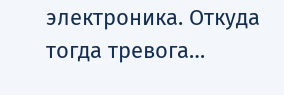электроника. Откуда тогда тревога…